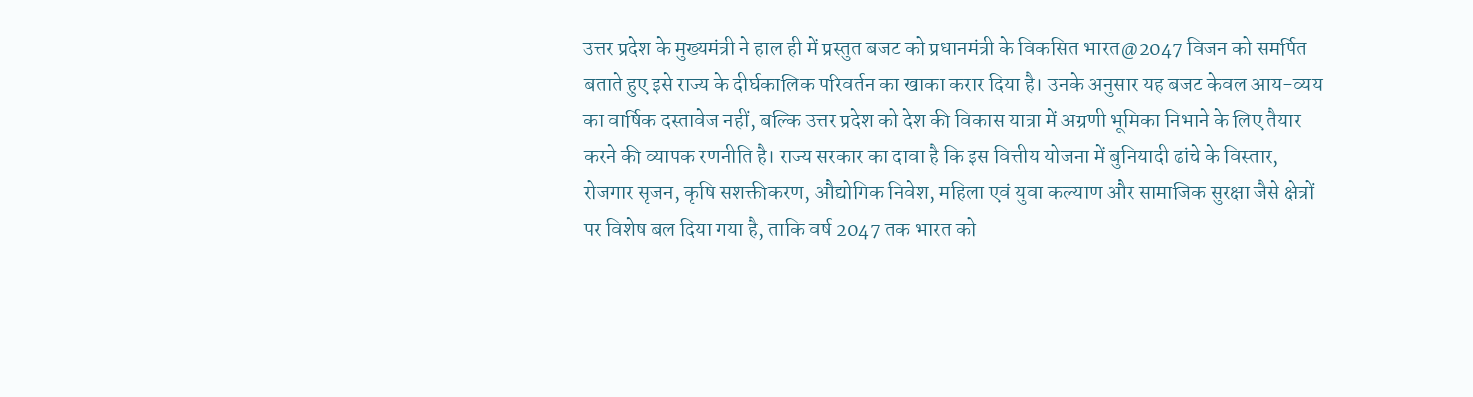उत्तर प्रदेश के मुख्यमंत्री ने हाल ही में प्रस्तुत बजट को प्रधानमंत्री के विकसित भारत@2047 विजन को समर्पित बताते हुए इसे राज्य के दीर्घकालिक परिवर्तन का खाका करार दिया है। उनके अनुसार यह बजट केवल आय-व्यय का वार्षिक दस्तावेज नहीं, बल्कि उत्तर प्रदेश को देश की विकास यात्रा में अग्रणी भूमिका निभाने के लिए तैयार करने की व्यापक रणनीति है। राज्य सरकार का दावा है कि इस वित्तीय योजना में बुनियादी ढांचे के विस्तार, रोजगार सृजन, कृषि सशक्तीकरण, औद्योगिक निवेश, महिला एवं युवा कल्याण और सामाजिक सुरक्षा जैसे क्षेत्रों पर विशेष बल दिया गया है, ताकि वर्ष 2047 तक भारत को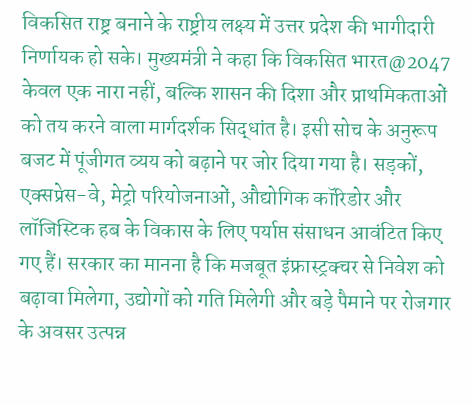विकसित राष्ट्र बनाने के राष्ट्रीय लक्ष्य में उत्तर प्रदेश की भागीदारी निर्णायक हो सके। मुख्यमंत्री ने कहा कि विकसित भारत@2047 केवल एक नारा नहीं, बल्कि शासन की दिशा और प्राथमिकताओं को तय करने वाला मार्गदर्शक सिद्धांत है। इसी सोच के अनुरूप बजट में पूंजीगत व्यय को बढ़ाने पर जोर दिया गया है। सड़कों, एक्सप्रेस-वे, मेट्रो परियोजनाओं, औद्योगिक कॉरिडोर और लॉजिस्टिक हब के विकास के लिए पर्याप्त संसाधन आवंटित किए गए हैं। सरकार का मानना है कि मजबूत इंफ्रास्ट्रक्चर से निवेश को बढ़ावा मिलेगा, उद्योगों को गति मिलेगी और बड़े पैमाने पर रोजगार के अवसर उत्पन्न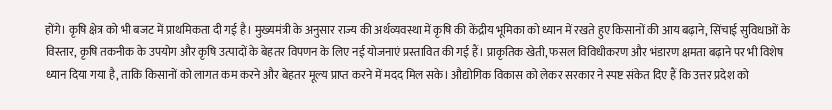होंगे। कृषि क्षेत्र को भी बजट में प्राथमिकता दी गई है। मुख्यमंत्री के अनुसार राज्य की अर्थव्यवस्था में कृषि की केंद्रीय भूमिका को ध्यान में रखते हुए किसानों की आय बढ़ाने, सिंचाई सुविधाओं के विस्तार, कृषि तकनीक के उपयोग और कृषि उत्पादों के बेहतर विपणन के लिए नई योजनाएं प्रस्तावित की गई हैं। प्राकृतिक खेती, फसल विविधीकरण और भंडारण क्षमता बढ़ाने पर भी विशेष ध्यान दिया गया है, ताकि किसानों को लागत कम करने और बेहतर मूल्य प्राप्त करने में मदद मिल सके। औद्योगिक विकास को लेकर सरकार ने स्पष्ट संकेत दिए हैं कि उत्तर प्रदेश को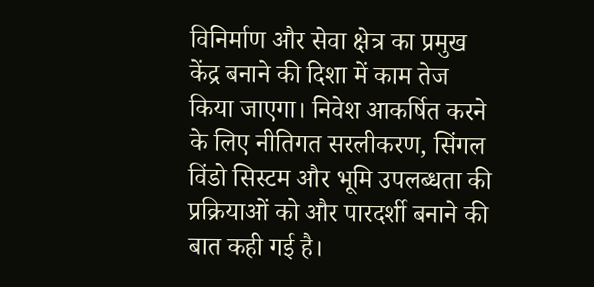विनिर्माण और सेवा क्षेत्र का प्रमुख केंद्र बनाने की दिशा में काम तेज किया जाएगा। निवेश आकर्षित करने के लिए नीतिगत सरलीकरण, सिंगल विंडो सिस्टम और भूमि उपलब्धता की प्रक्रियाओं को और पारदर्शी बनाने की बात कही गई है।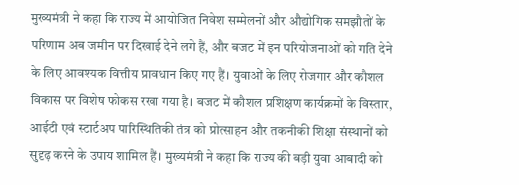मुख्यमंत्री ने कहा कि राज्य में आयोजित निवेश सम्मेलनों और औद्योगिक समझौतों के परिणाम अब जमीन पर दिखाई देने लगे हैं, और बजट में इन परियोजनाओं को गति देने के लिए आवश्यक वित्तीय प्रावधान किए गए हैं। युवाओं के लिए रोजगार और कौशल विकास पर विशेष फोकस रखा गया है। बजट में कौशल प्रशिक्षण कार्यक्रमों के विस्तार, आईटी एवं स्टार्टअप पारिस्थितिकी तंत्र को प्रोत्साहन और तकनीकी शिक्षा संस्थानों को सुदृढ़ करने के उपाय शामिल हैं। मुख्यमंत्री ने कहा कि राज्य की बड़ी युवा आबादी को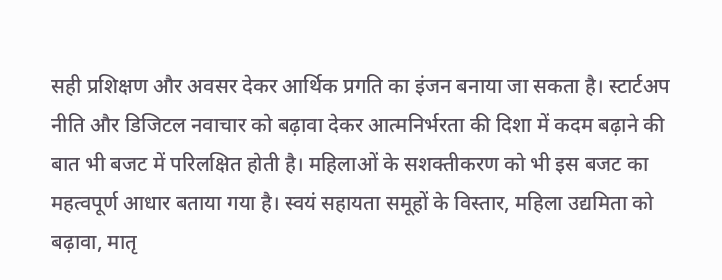सही प्रशिक्षण और अवसर देकर आर्थिक प्रगति का इंजन बनाया जा सकता है। स्टार्टअप नीति और डिजिटल नवाचार को बढ़ावा देकर आत्मनिर्भरता की दिशा में कदम बढ़ाने की बात भी बजट में परिलक्षित होती है। महिलाओं के सशक्तीकरण को भी इस बजट का महत्वपूर्ण आधार बताया गया है। स्वयं सहायता समूहों के विस्तार, महिला उद्यमिता को बढ़ावा, मातृ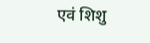एवं शिशु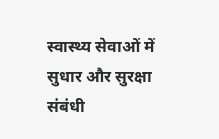स्वास्थ्य सेवाओं में सुधार और सुरक्षा संबंधी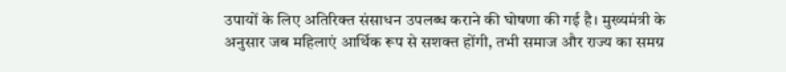उपायों के लिए अतिरिक्त संसाधन उपलब्ध कराने की घोषणा की गई है। मुख्यमंत्री के अनुसार जब महिलाएं आर्थिक रूप से सशक्त होंगी, तभी समाज और राज्य का समग्र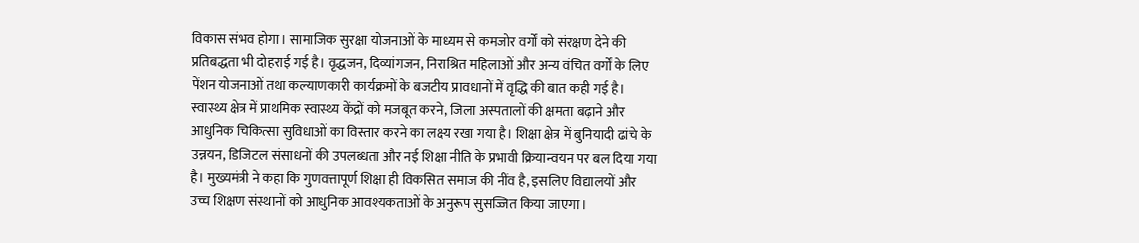विकास संभव होगा। सामाजिक सुरक्षा योजनाओं के माध्यम से कमजोर वर्गों को संरक्षण देने की प्रतिबद्धता भी दोहराई गई है। वृद्धजन, दिव्यांगजन, निराश्रित महिलाओं और अन्य वंचित वर्गों के लिए पेंशन योजनाओं तथा कल्याणकारी कार्यक्रमों के बजटीय प्रावधानों में वृद्धि की बात कही गई है। स्वास्थ्य क्षेत्र में प्राथमिक स्वास्थ्य केंद्रों को मजबूत करने, जिला अस्पतालों की क्षमता बढ़ाने और आधुनिक चिकित्सा सुविधाओं का विस्तार करने का लक्ष्य रखा गया है। शिक्षा क्षेत्र में बुनियादी ढांचे के उन्नयन, डिजिटल संसाधनों की उपलब्धता और नई शिक्षा नीति के प्रभावी क्रियान्वयन पर बल दिया गया है। मुख्यमंत्री ने कहा कि गुणवत्तापूर्ण शिक्षा ही विकसित समाज की नींव है, इसलिए विद्यालयों और उच्च शिक्षण संस्थानों को आधुनिक आवश्यकताओं के अनुरूप सुसज्जित किया जाएगा।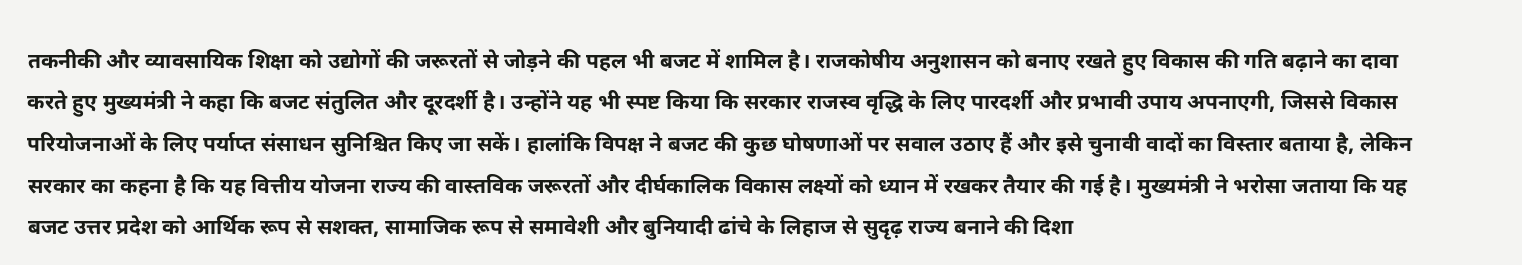तकनीकी और व्यावसायिक शिक्षा को उद्योगों की जरूरतों से जोड़ने की पहल भी बजट में शामिल है। राजकोषीय अनुशासन को बनाए रखते हुए विकास की गति बढ़ाने का दावा करते हुए मुख्यमंत्री ने कहा कि बजट संतुलित और दूरदर्शी है। उन्होंने यह भी स्पष्ट किया कि सरकार राजस्व वृद्धि के लिए पारदर्शी और प्रभावी उपाय अपनाएगी, जिससे विकास परियोजनाओं के लिए पर्याप्त संसाधन सुनिश्चित किए जा सकें। हालांकि विपक्ष ने बजट की कुछ घोषणाओं पर सवाल उठाए हैं और इसे चुनावी वादों का विस्तार बताया है, लेकिन सरकार का कहना है कि यह वित्तीय योजना राज्य की वास्तविक जरूरतों और दीर्घकालिक विकास लक्ष्यों को ध्यान में रखकर तैयार की गई है। मुख्यमंत्री ने भरोसा जताया कि यह बजट उत्तर प्रदेश को आर्थिक रूप से सशक्त, सामाजिक रूप से समावेशी और बुनियादी ढांचे के लिहाज से सुदृढ़ राज्य बनाने की दिशा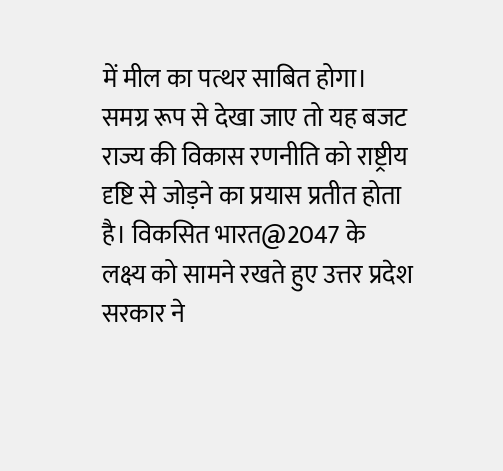में मील का पत्थर साबित होगा। समग्र रूप से देखा जाए तो यह बजट राज्य की विकास रणनीति को राष्ट्रीय दृष्टि से जोड़ने का प्रयास प्रतीत होता है। विकसित भारत@2047 के लक्ष्य को सामने रखते हुए उत्तर प्रदेश सरकार ने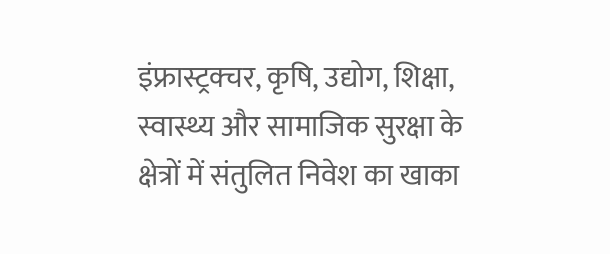इंफ्रास्ट्रक्चर, कृषि, उद्योग, शिक्षा, स्वास्थ्य और सामाजिक सुरक्षा के क्षेत्रों में संतुलित निवेश का खाका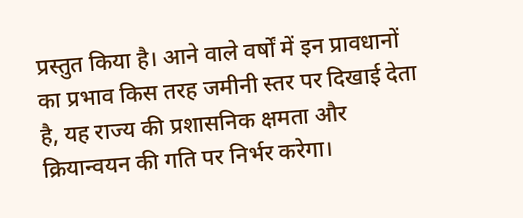प्रस्तुत किया है। आने वाले वर्षों में इन प्रावधानों का प्रभाव किस तरह जमीनी स्तर पर दिखाई देता है, यह राज्य की प्रशासनिक क्षमता और क्रियान्वयन की गति पर निर्भर करेगा।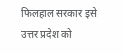फिलहाल सरकार इसे उत्तर प्रदेश को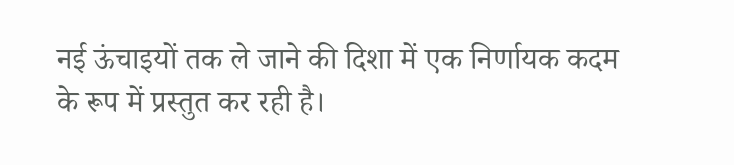नई ऊंचाइयों तक ले जाने की दिशा में एक निर्णायक कदम के रूप में प्रस्तुत कर रही है।